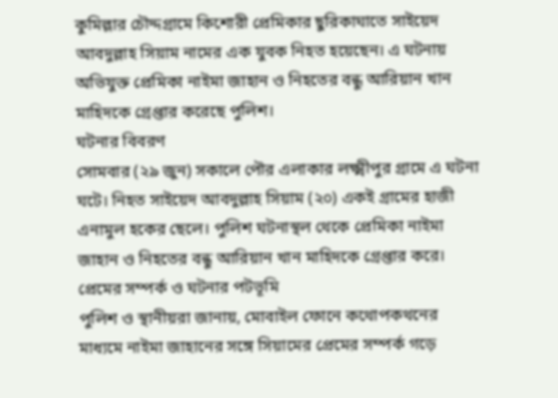কুমিল্লার চৌদ্দগ্রামে কিশোরী প্রেমিকার ছুরিকাঘাতে সাইয়েদ আবদুল্লাহ সিয়াম নামের এক যুবক নিহত হয়েছেন। এ ঘটনায় অভিযুক্ত প্রেমিকা নাইমা জাহান ও নিহতের বন্ধু আরিয়ান খান মাহিদকে গ্রেপ্তার করেছে পুলিশ।
ঘটনার বিবরণ
সোমবার (২৯ জুন) সকালে পৌর এলাকার লক্ষ্মীপুর গ্রামে এ ঘটনা ঘটে। নিহত সাইয়েদ আবদুল্লাহ সিয়াম (২০) একই গ্রামের হাজী এনামুল হকের ছেলে। পুলিশ ঘটনাস্থল থেকে প্রেমিকা নাইমা জাহান ও নিহতের বন্ধু আরিয়ান খান মাহিদকে গ্রেপ্তার করে।
প্রেমের সম্পর্ক ও ঘটনার পটভূমি
পুলিশ ও স্থানীয়রা জানায়, মোবাইল ফোনে কথোপকথনের মাধ্যমে নাইমা জাহানের সঙ্গে সিয়ামের প্রেমের সম্পর্ক গড়ে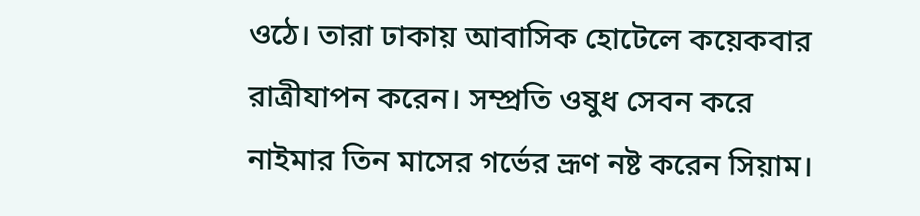ওঠে। তারা ঢাকায় আবাসিক হোটেলে কয়েকবার রাত্রীযাপন করেন। সম্প্রতি ওষুধ সেবন করে নাইমার তিন মাসের গর্ভের ভ্রূণ নষ্ট করেন সিয়াম।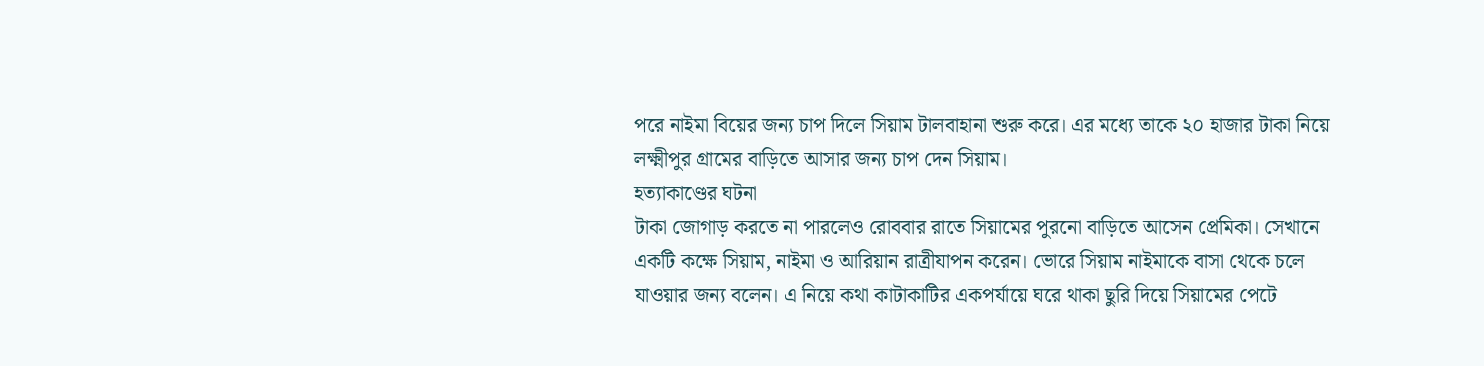পরে নাইমা বিয়ের জন্য চাপ দিলে সিয়াম টালবাহানা শুরু করে। এর মধ্যে তাকে ২০ হাজার টাকা নিয়ে লক্ষ্মীপুর গ্রামের বাড়িতে আসার জন্য চাপ দেন সিয়াম।
হত্যাকাণ্ডের ঘটনা
টাকা জোগাড় করতে না পারলেও রোববার রাতে সিয়ামের পুরনো বাড়িতে আসেন প্রেমিকা। সেখানে একটি কক্ষে সিয়াম, নাইমা ও আরিয়ান রাত্রীযাপন করেন। ভোরে সিয়াম নাইমাকে বাসা থেকে চলে যাওয়ার জন্য বলেন। এ নিয়ে কথা কাটাকাটির একপর্যায়ে ঘরে থাকা ছুরি দিয়ে সিয়ামের পেটে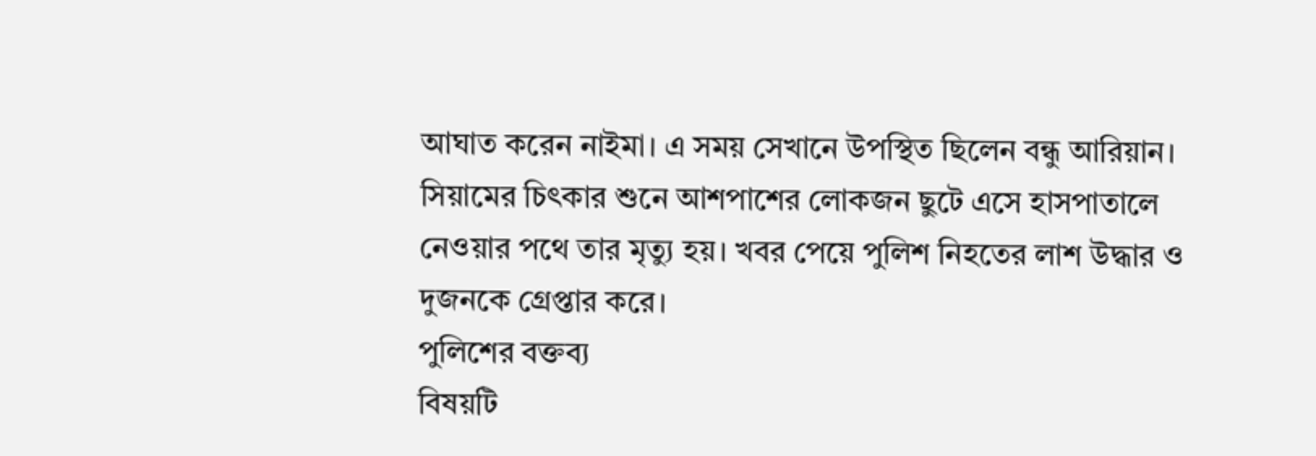আঘাত করেন নাইমা। এ সময় সেখানে উপস্থিত ছিলেন বন্ধু আরিয়ান। সিয়ামের চিৎকার শুনে আশপাশের লোকজন ছুটে এসে হাসপাতালে নেওয়ার পথে তার মৃত্যু হয়। খবর পেয়ে পুলিশ নিহতের লাশ উদ্ধার ও দুজনকে গ্রেপ্তার করে।
পুলিশের বক্তব্য
বিষয়টি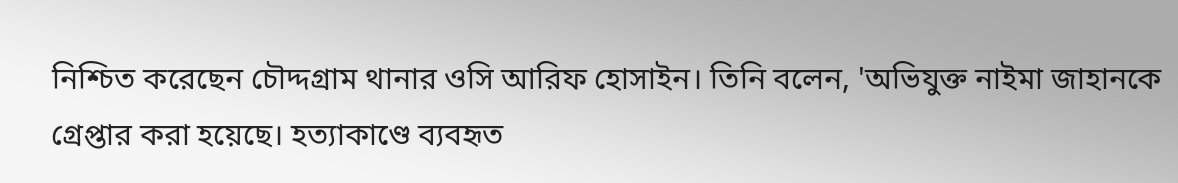নিশ্চিত করেছেন চৌদ্দগ্রাম থানার ওসি আরিফ হোসাইন। তিনি বলেন, 'অভিযুক্ত নাইমা জাহানকে গ্রেপ্তার করা হয়েছে। হত্যাকাণ্ডে ব্যবহৃত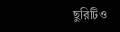ছুরিটিও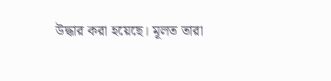উদ্ধার করা হয়েছে। মূলত তারা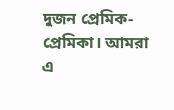দুজন প্রেমিক-প্রেমিকা। আমরা এ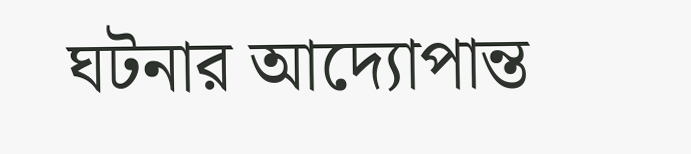ঘটনার আদ্যোপান্ত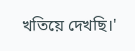খতিয়ে দেখছি।'